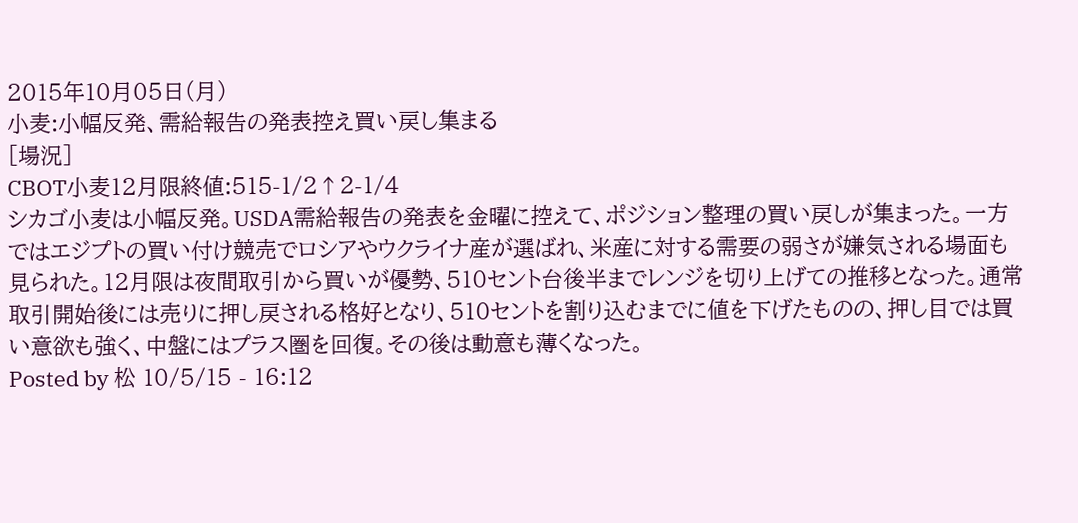2015年10月05日(月)
小麦:小幅反発、需給報告の発表控え買い戻し集まる
[場況]
CBOT小麦12月限終値:515-1/2↑2-1/4
シカゴ小麦は小幅反発。USDA需給報告の発表を金曜に控えて、ポジション整理の買い戻しが集まった。一方ではエジプトの買い付け競売でロシアやウクライナ産が選ばれ、米産に対する需要の弱さが嫌気される場面も見られた。12月限は夜間取引から買いが優勢、510セント台後半までレンジを切り上げての推移となった。通常取引開始後には売りに押し戻される格好となり、510セントを割り込むまでに値を下げたものの、押し目では買い意欲も強く、中盤にはプラス圏を回復。その後は動意も薄くなった。
Posted by 松 10/5/15 - 16:12